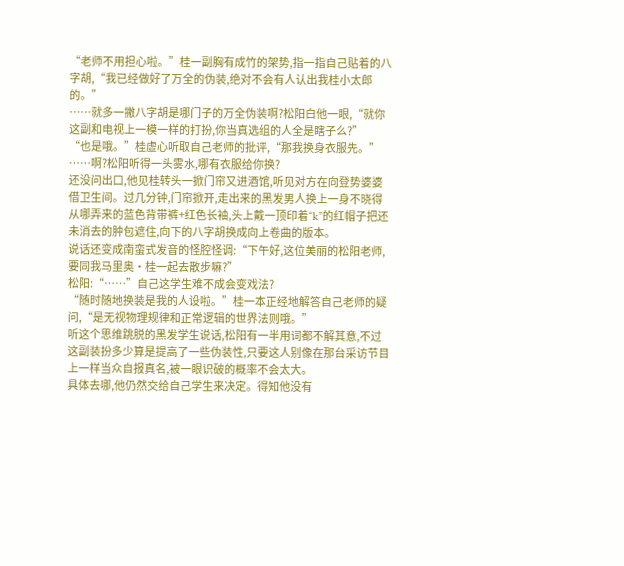“老师不用担心啦。”桂一副胸有成竹的架势,指一指自己贴着的八字胡,“我已经做好了万全的伪装,绝对不会有人认出我桂小太郎的。”
……就多一撇八字胡是哪门子的万全伪装啊?松阳白他一眼,“就你这副和电视上一模一样的打扮,你当真选组的人全是瞎子么?”
“也是哦。”桂虚心听取自己老师的批评,“那我换身衣服先。”
……啊?松阳听得一头雾水,哪有衣服给你换?
还没问出口,他见桂转头一掀门帘又进酒馆,听见对方在向登势婆婆借卫生间。过几分钟,门帘掀开,走出来的黑发男人换上一身不晓得从哪弄来的蓝色背带裤+红色长袖,头上戴一顶印着“k”的红帽子把还未消去的肿包遮住,向下的八字胡换成向上卷曲的版本。
说话还变成南蛮式发音的怪腔怪调:“下午好,这位美丽的松阳老师,要同我马里奥·桂一起去散步嘛?”
松阳:“……”自己这学生难不成会变戏法?
“随时随地换装是我的人设啦。”桂一本正经地解答自己老师的疑问,“是无视物理规律和正常逻辑的世界法则哦。”
听这个思维跳脱的黑发学生说话,松阳有一半用词都不解其意,不过这副装扮多少算是提高了一些伪装性,只要这人别像在那台采访节目上一样当众自报真名,被一眼识破的概率不会太大。
具体去哪,他仍然交给自己学生来决定。得知他没有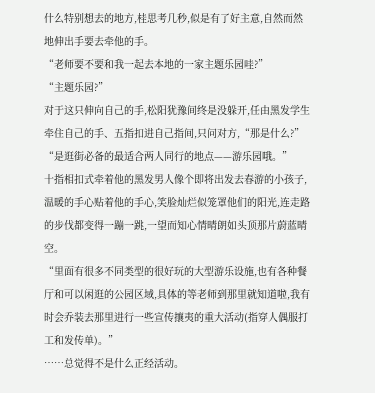什么特别想去的地方,桂思考几秒,似是有了好主意,自然而然地伸出手要去牵他的手。
“老师要不要和我一起去本地的一家主题乐园哇?”
“主题乐园?”
对于这只伸向自己的手,松阳犹豫间终是没躲开,任由黑发学生牵住自己的手、五指扣进自己指间,只问对方,“那是什么?”
“是逛街必备的最适合两人同行的地点——游乐园哦。”
十指相扣式牵着他的黑发男人像个即将出发去春游的小孩子,温暖的手心贴着他的手心,笑脸灿烂似笼罩他们的阳光,连走路的步伐都变得一蹦一跳,一望而知心情晴朗如头顶那片蔚蓝晴空。
“里面有很多不同类型的很好玩的大型游乐设施,也有各种餐厅和可以闲逛的公园区域,具体的等老师到那里就知道啦,我有时会乔装去那里进行一些宣传攘夷的重大活动(指穿人偶服打工和发传单)。”
……总觉得不是什么正经活动。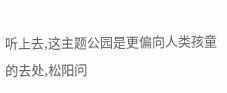听上去,这主题公园是更偏向人类孩童的去处,松阳问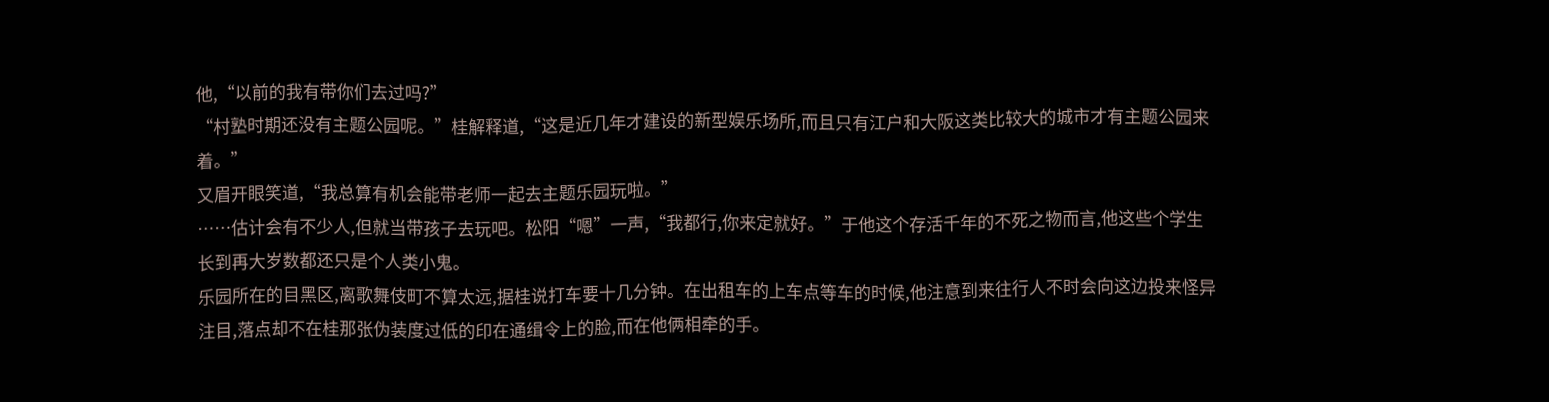他,“以前的我有带你们去过吗?”
“村塾时期还没有主题公园呢。”桂解释道,“这是近几年才建设的新型娱乐场所,而且只有江户和大阪这类比较大的城市才有主题公园来着。”
又眉开眼笑道,“我总算有机会能带老师一起去主题乐园玩啦。”
……估计会有不少人,但就当带孩子去玩吧。松阳“嗯”一声,“我都行,你来定就好。”于他这个存活千年的不死之物而言,他这些个学生长到再大岁数都还只是个人类小鬼。
乐园所在的目黑区,离歌舞伎町不算太远,据桂说打车要十几分钟。在出租车的上车点等车的时候,他注意到来往行人不时会向这边投来怪异注目,落点却不在桂那张伪装度过低的印在通缉令上的脸,而在他俩相牵的手。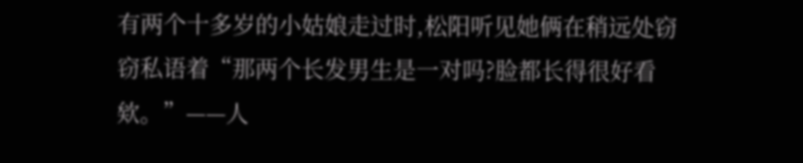有两个十多岁的小姑娘走过时,松阳听见她俩在稍远处窃窃私语着“那两个长发男生是一对吗?脸都长得很好看欸。”——人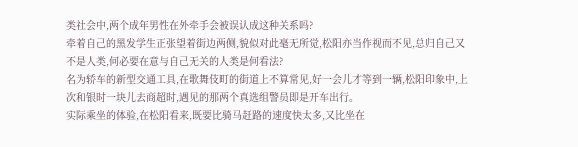类社会中,两个成年男性在外牵手会被误认成这种关系吗?
牵着自己的黑发学生正张望着街边两侧,貌似对此毫无所觉,松阳亦当作视而不见,总归自己又不是人类,何必要在意与自己无关的人类是何看法?
名为轿车的新型交通工具,在歌舞伎町的街道上不算常见,好一会儿才等到一辆,松阳印象中,上次和银时一块儿去商超时,遇见的那两个真选组警员即是开车出行。
实际乘坐的体验,在松阳看来,既要比骑马赶路的速度快太多,又比坐在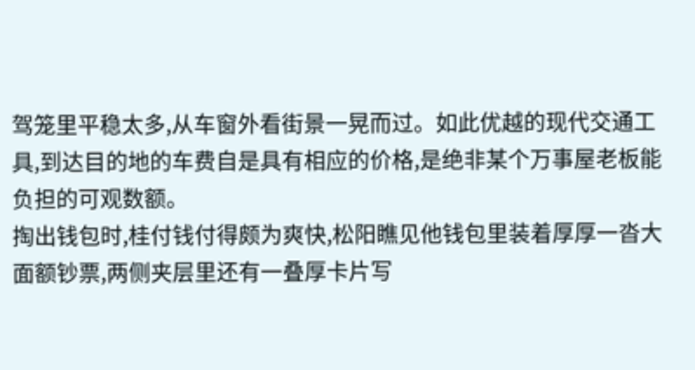驾笼里平稳太多,从车窗外看街景一晃而过。如此优越的现代交通工具,到达目的地的车费自是具有相应的价格,是绝非某个万事屋老板能负担的可观数额。
掏出钱包时,桂付钱付得颇为爽快,松阳瞧见他钱包里装着厚厚一沓大面额钞票,两侧夹层里还有一叠厚卡片写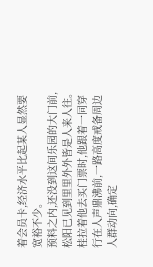着会员卡,经济水平比起某人显然要宽裕不少。
预料之内,还没到这间乐园的大门前,松阳已见到里里外外皆是人来人往。桂拉着他去买门票时,他跟着一同穿行在人声鼎沸前,一路高度戒备周边人群动向,确定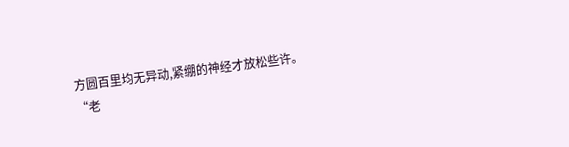方圆百里均无异动,紧绷的神经才放松些许。
“老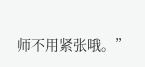师不用紧张哦。”